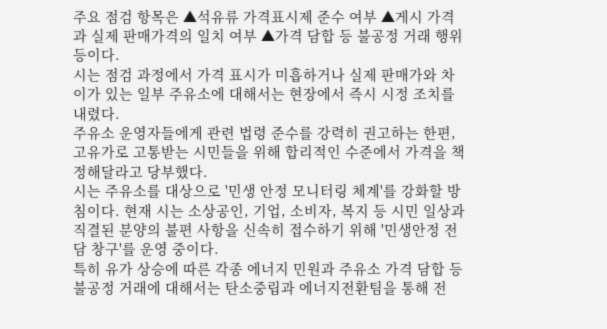주요 점검 항목은 ▲석유류 가격표시제 준수 여부 ▲게시 가격과 실제 판매가격의 일치 여부 ▲가격 담합 등 불공정 거래 행위 등이다.
시는 점검 과정에서 가격 표시가 미흡하거나 실제 판매가와 차이가 있는 일부 주유소에 대해서는 현장에서 즉시 시정 조치를 내렸다.
주유소 운영자들에게 관련 법령 준수를 강력히 권고하는 한편, 고유가로 고통받는 시민들을 위해 합리적인 수준에서 가격을 책정해달라고 당부했다.
시는 주유소를 대상으로 '민생 안정 모니터링 체계'를 강화할 방침이다. 현재 시는 소상공인, 기업, 소비자, 복지 등 시민 일상과 직결된 분양의 불편 사항을 신속히 접수하기 위해 '민생안정 전담 창구'를 운영 중이다.
특히 유가 상승에 따른 각종 에너지 민원과 주유소 가격 담합 등 불공정 거래에 대해서는 탄소중립과 에너지전환팀을 통해 전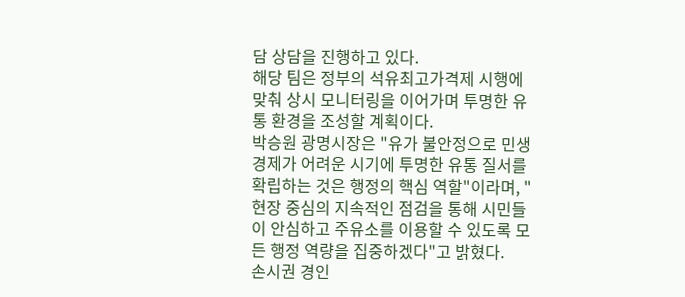담 상담을 진행하고 있다.
해당 팀은 정부의 석유최고가격제 시행에 맞춰 상시 모니터링을 이어가며 투명한 유통 환경을 조성할 계획이다.
박승원 광명시장은 "유가 불안정으로 민생 경제가 어려운 시기에 투명한 유통 질서를 확립하는 것은 행정의 핵심 역할"이라며, "현장 중심의 지속적인 점검을 통해 시민들이 안심하고 주유소를 이용할 수 있도록 모든 행정 역량을 집중하겠다"고 밝혔다.
손시권 경인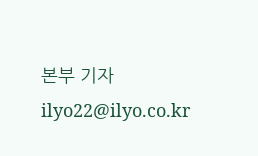본부 기자 ilyo22@ilyo.co.kr